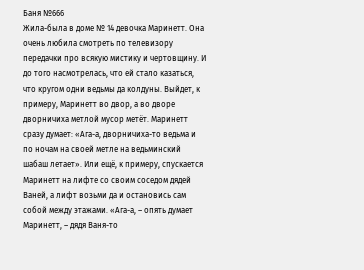Баня №666
Жила-была в доме № 14 девочка Маринетт. Она очень любила смотреть по телевизору передачки про всякую мистику и чертовщину. И до того насмотрелась, что ей стало казаться, что кругом одни ведьмы да колдуны. Выйдет, к примеру, Маринетт во двор, а во дворе дворничиха метлой мусор метёт. Маринетт сразу думает: «Ага-а, дворничиха-то ведьма и по ночам на своей метле на ведьминский шабаш летает». Или ещё, к примеру, спускается Маринетт на лифте со своим соседом дядей Ваней, а лифт возьми да и остановись сам собой между этажами. «Ага-а, – опять думает Маринетт, – дядя Ваня-то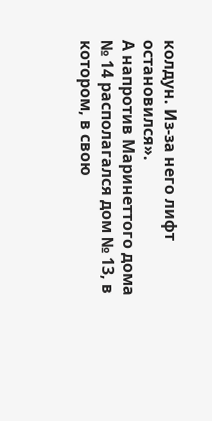колдун. Из-за него лифт остановился».
А напротив Маринеттого дома № 14 располагался дом № 13, в котором, в свою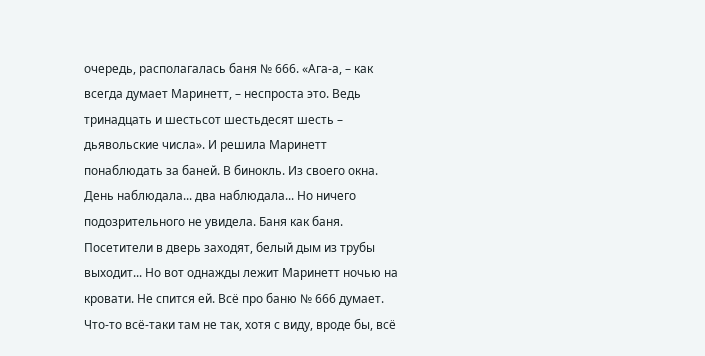очередь, располагалась баня № 666. «Ага-а, – как всегда думает Маринетт, – неспроста это. Ведь тринадцать и шестьсот шестьдесят шесть – дьявольские числа». И решила Маринетт понаблюдать за баней. В бинокль. Из своего окна. День наблюдала... два наблюдала... Но ничего подозрительного не увидела. Баня как баня. Посетители в дверь заходят, белый дым из трубы выходит... Но вот однажды лежит Маринетт ночью на кровати. Не спится ей. Всё про баню № 666 думает. Что-то всё-таки там не так, хотя с виду, вроде бы, всё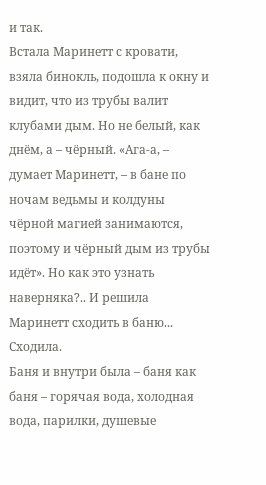и так.
Встала Маринетт с кровати, взяла бинокль, подошла к окну и видит, что из трубы валит клубами дым. Но не белый, как днём, а – чёрный. «Ага-а, – думает Маринетт, – в бане по ночам ведьмы и колдуны чёрной магией занимаются, поэтому и чёрный дым из трубы идёт». Но как это узнать наверняка?.. И решила Маринетт сходить в баню...
Сходила.
Баня и внутри была – баня как баня – горячая вода, холодная вода, парилки, душевые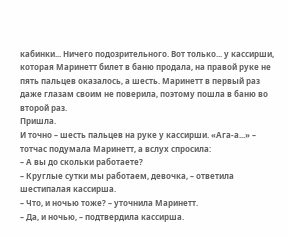кабинки... Ничего подозрительного. Вот только... у кассирши, которая Маринетт билет в баню продала, на правой руке не пять пальцев оказалось, а шесть. Маринетт в первый раз даже глазам своим не поверила, поэтому пошла в баню во второй раз.
Пришла.
И точно – шесть пальцев на руке у кассирши. «Ага-а...» – тотчас подумала Маринетт, а вслух спросила:
– А вы до скольки работаете?
– Круглые сутки мы работаем, девочка, – ответила шестипалая кассирша.
– Что, и ночью тоже? – уточнила Маринетт.
– Да, и ночью, – подтвердила кассирша.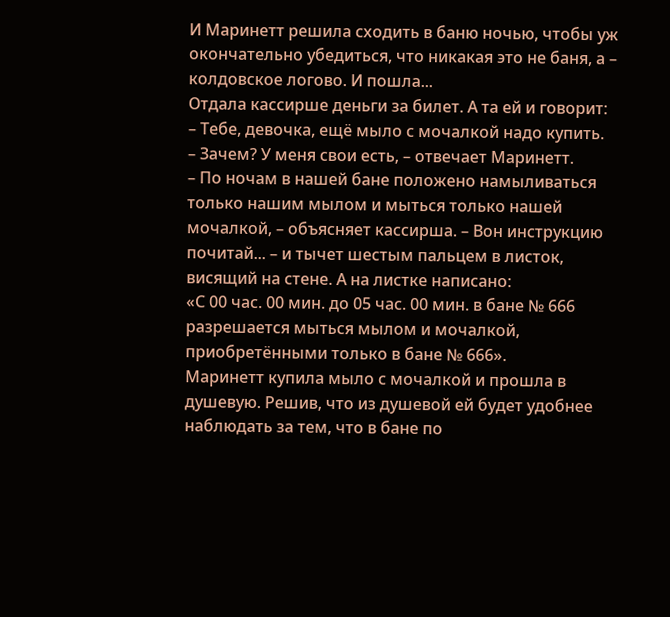И Маринетт решила сходить в баню ночью, чтобы уж окончательно убедиться, что никакая это не баня, а – колдовское логово. И пошла...
Отдала кассирше деньги за билет. А та ей и говорит:
– Тебе, девочка, ещё мыло с мочалкой надо купить.
– Зачем? У меня свои есть, – отвечает Маринетт.
– По ночам в нашей бане положено намыливаться только нашим мылом и мыться только нашей мочалкой, – объясняет кассирша. – Вон инструкцию почитай... – и тычет шестым пальцем в листок, висящий на стене. А на листке написано:
«С 00 час. 00 мин. до 05 час. 00 мин. в бане № 666 разрешается мыться мылом и мочалкой, приобретёнными только в бане № 666».
Маринетт купила мыло с мочалкой и прошла в душевую. Решив, что из душевой ей будет удобнее наблюдать за тем, что в бане по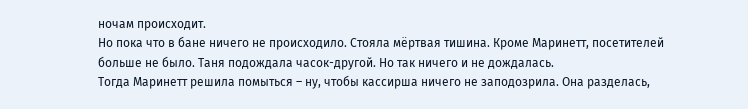ночам происходит.
Но пока что в бане ничего не происходило. Стояла мёртвая тишина. Кроме Маринетт, посетителей больше не было. Таня подождала часок-другой. Но так ничего и не дождалась.
Тогда Маринетт решила помыться – ну, чтобы кассирша ничего не заподозрила. Она разделась,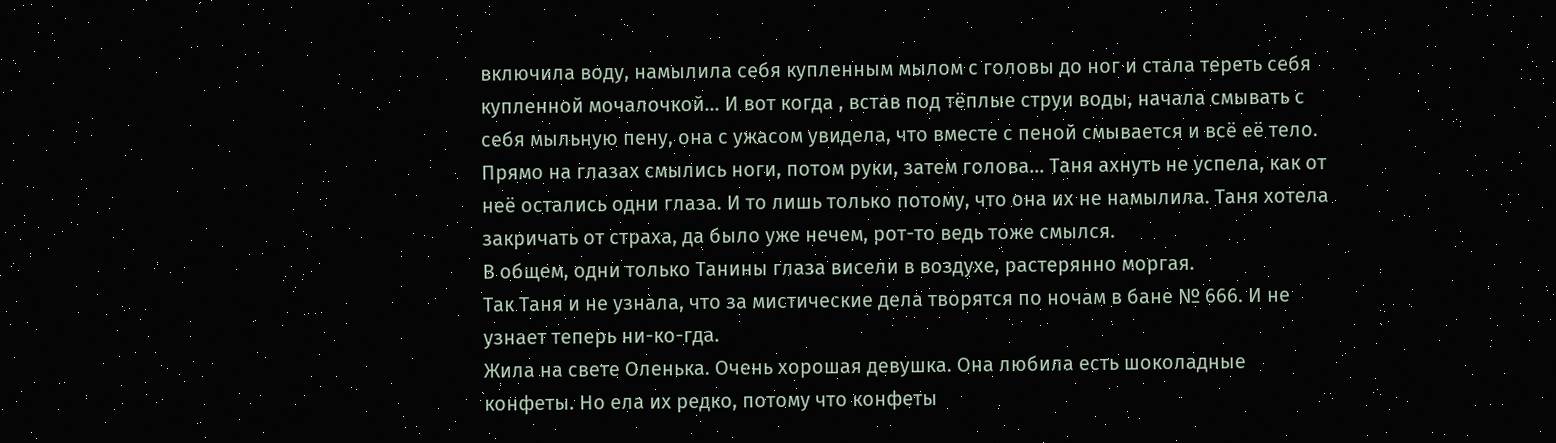включила воду, намылила себя купленным мылом с головы до ног и стала тереть себя купленной мочалочкой... И вот когда , встав под тёплые струи воды, начала смывать с себя мыльную пену, она с ужасом увидела, что вместе с пеной смывается и всё её тело. Прямо на глазах смылись ноги, потом руки, затем голова... Таня ахнуть не успела, как от неё остались одни глаза. И то лишь только потому, что она их не намылила. Таня хотела закричать от страха, да было уже нечем, рот-то ведь тоже смылся.
В общем, одни только Танины глаза висели в воздухе, растерянно моргая.
Так Таня и не узнала, что за мистические дела творятся по ночам в бане № 666. И не узнает теперь ни-ко-гда.
Жила на свете Оленька. Очень хорошая девушка. Она любила есть шоколадные конфеты. Но ела их редко, потому что конфеты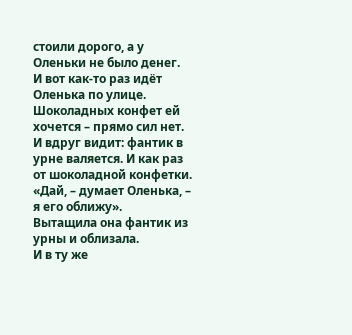стоили дорого, а у Оленьки не было денег.
И вот как-то раз идёт Оленька по улице. Шоколадных конфет ей хочется – прямо сил нет. И вдруг видит: фантик в урне валяется. И как раз от шоколадной конфетки. «Дай, – думает Оленька, – я его оближу».
Вытащила она фантик из урны и облизала.
И в ту же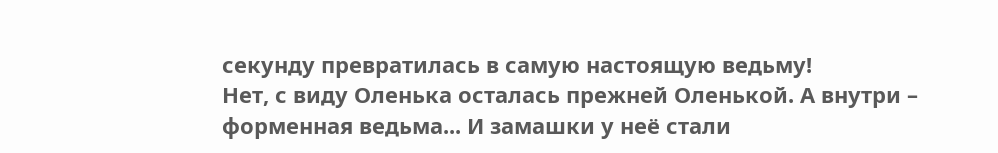секунду превратилась в самую настоящую ведьму!
Нет, с виду Оленька осталась прежней Оленькой. А внутри – форменная ведьма... И замашки у неё стали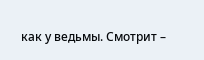как у ведьмы. Смотрит –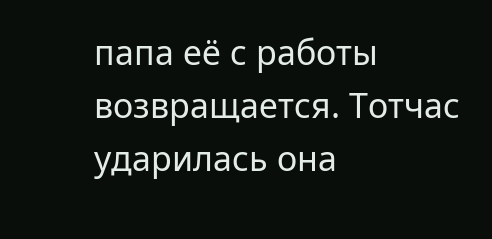папа её с работы возвращается. Тотчас ударилась она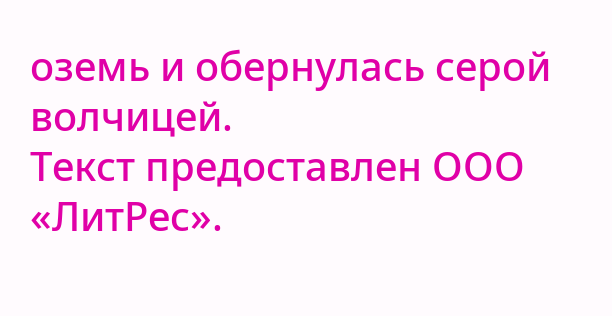оземь и обернулась серой волчицей.
Текст предоставлен ООО «ЛитРес».